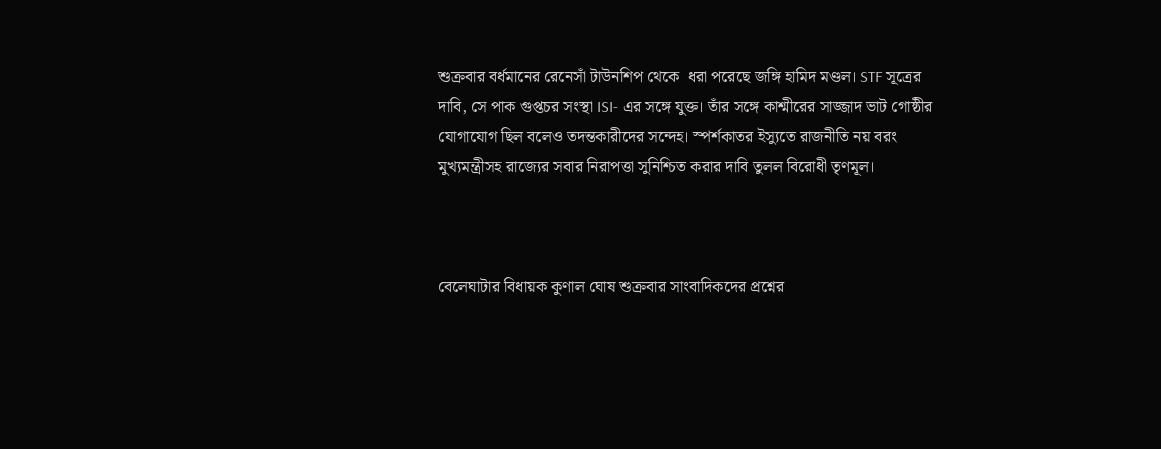শুক্রবার বর্ধমানের রেনেসাঁ টাউনশিপ থেকে  ধরা পরেছে জঙ্গি হামিদ মণ্ডল। STF সূত্রের দাবি, সে পাক গুপ্তচর সংস্থা ISI- এর সঙ্গে যুক্ত। তাঁর সঙ্গে কাশ্মীরের সাজ্জাদ ভাট গোষ্ঠীর যোগাযোগ ছিল বলেও তদন্তকারীদের সন্দেহ। স্পর্শকাতর ইস্যুতে রাজনীতি নয় বরং মুখ্যমন্ত্রীসহ রাজ্যের সবার নিরাপত্তা সুনিশ্চিত করার দাবি তুলল বিরোধী তৃণমূল।



বেলেঘাটার বিধায়ক কুণাল ঘোষ শুক্রবার সাংবাদিকদের প্রশ্নের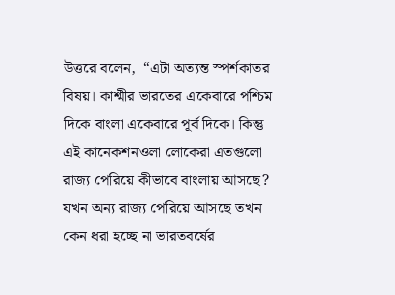উত্তরে বলেন,  “এটা অত্যন্ত স্পর্শকাতর বিষয়। কাশ্মীর ভারতের একেবারে পশ্চিম দিকে বাংলা একেবারে পূর্ব দিকে। কিন্তু এই কানেকশনওলা লোকেরা এতগুলো রাজ্য পেরিয়ে কীভাবে বাংলায় আসছে? যখন অন্য রাজ্য পেরিয়ে আসছে তখন কেন ধরা হচ্ছে না ভারতবর্ষের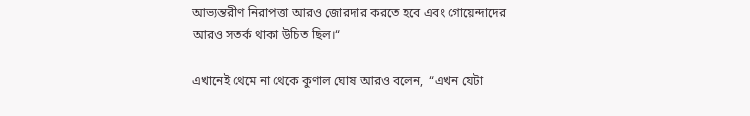আভ্যন্তরীণ নিরাপত্তা আরও জোরদার করতে হবে এবং গোয়েন্দাদের আরও সতর্ক থাকা উচিত ছিল।“

এখানেই থেমে না থেকে কুণাল ঘোষ আরও বলেন,  “এখন যেটা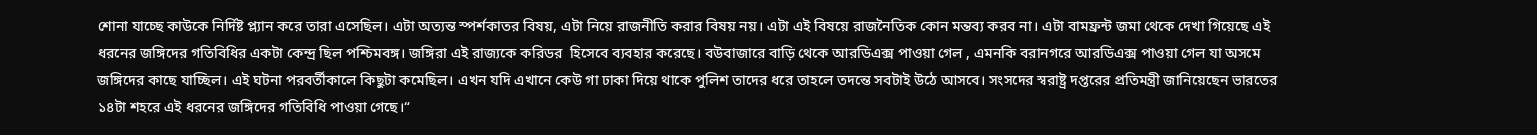শোনা যাচ্ছে কাউকে নির্দিষ্ট প্ল্যান করে তারা এসেছিল। এটা অত্যন্ত স্পর্শকাতর বিষয়, এটা নিয়ে রাজনীতি করার বিষয় নয়। এটা এই বিষয়ে রাজনৈতিক কোন মন্তব্য করব না। এটা বামফ্রন্ট জমা থেকে দেখা গিয়েছে এই ধরনের জঙ্গিদের গতিবিধির একটা কেন্দ্র ছিল পশ্চিমবঙ্গ। জঙ্গিরা এই রাজ্যকে করিডর  হিসেবে ব্যবহার করেছে। বউবাজারে বাড়ি থেকে আরডিএক্স পাওয়া গেল , এমনকি বরানগরে আরডিএক্স পাওয়া গেল যা অসমে জঙ্গিদের কাছে যাচ্ছিল। এই ঘটনা পরবর্তীকালে কিছুটা কমেছিল। এখন যদি এখানে কেউ গা ঢাকা দিয়ে থাকে পুলিশ তাদের ধরে তাহলে তদন্তে সবটাই উঠে আসবে। সংসদের স্বরাষ্ট্র দপ্তরের প্রতিমন্ত্রী জানিয়েছেন ভারতের ১৪টা শহরে এই ধরনের জঙ্গিদের গতিবিধি পাওয়া গেছে।“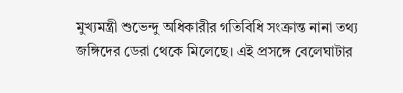মুখ্যমন্ত্রী শুভেন্দু অধিকারীর গতিবিধি সংক্রান্ত নানা তথ্য জঙ্গিদের ডেরা থেকে মিলেছে। এই প্রসঙ্গে বেলেঘাটার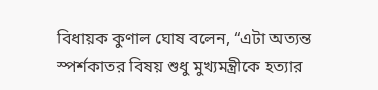বিধায়ক কুণাল ঘোষ বলেন, “এটা অত্যন্ত স্পর্শকাতর বিষয় শুধু মুখ্যমন্ত্রীকে হত্যার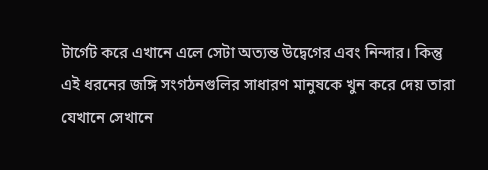টার্গেট করে এখানে এলে সেটা অত্যন্ত উদ্বেগের এবং নিন্দার। কিন্তু এই ধরনের জঙ্গি সংগঠনগুলির সাধারণ মানুষকে খুন করে দেয় তারা যেখানে সেখানে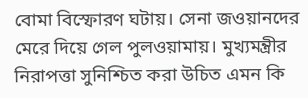বোমা বিস্ফোরণ ঘটায়। সেনা জওয়ানদের মেরে দিয়ে গেল পুলওয়ামায়। মুখ্যমন্ত্রীর নিরাপত্তা সুনিশ্চিত করা উচিত এমন কি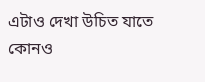এটাও দেখা উচিত যাতে কোনও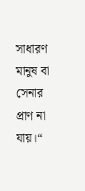সাধারণ মানুষ বা সেনার প্রাণ না যায়।“